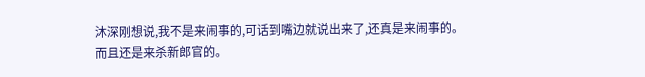沐深刚想说,我不是来闹事的,可话到嘴边就说出来了,还真是来闹事的。
而且还是来杀新郎官的。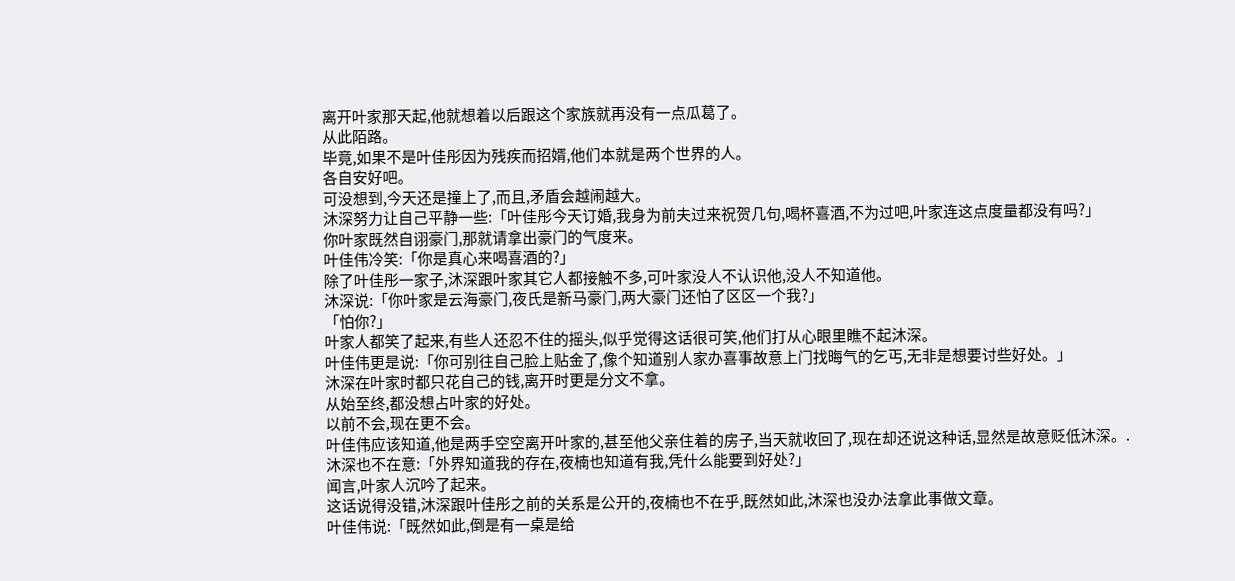离开叶家那天起,他就想着以后跟这个家族就再没有一点瓜葛了。
从此陌路。
毕竟,如果不是叶佳彤因为残疾而招婿,他们本就是两个世界的人。
各自安好吧。
可没想到,今天还是撞上了,而且,矛盾会越闹越大。
沐深努力让自己平静一些:「叶佳彤今天订婚,我身为前夫过来祝贺几句,喝杯喜酒,不为过吧,叶家连这点度量都没有吗?」
你叶家既然自诩豪门,那就请拿出豪门的气度来。
叶佳伟冷笑:「你是真心来喝喜酒的?」
除了叶佳彤一家子,沐深跟叶家其它人都接触不多,可叶家没人不认识他,没人不知道他。
沐深说:「你叶家是云海豪门,夜氏是新马豪门,两大豪门还怕了区区一个我?」
「怕你?」
叶家人都笑了起来,有些人还忍不住的摇头,似乎觉得这话很可笑,他们打从心眼里瞧不起沐深。
叶佳伟更是说:「你可别往自己脸上贴金了,像个知道别人家办喜事故意上门找晦气的乞丐,无非是想要讨些好处。」
沐深在叶家时都只花自己的钱,离开时更是分文不拿。
从始至终,都没想占叶家的好处。
以前不会,现在更不会。
叶佳伟应该知道,他是两手空空离开叶家的,甚至他父亲住着的房子,当天就收回了,现在却还说这种话,显然是故意贬低沐深。.
沐深也不在意:「外界知道我的存在,夜楠也知道有我,凭什么能要到好处?」
闻言,叶家人沉吟了起来。
这话说得没错,沐深跟叶佳彤之前的关系是公开的,夜楠也不在乎,既然如此,沐深也没办法拿此事做文章。
叶佳伟说:「既然如此,倒是有一桌是给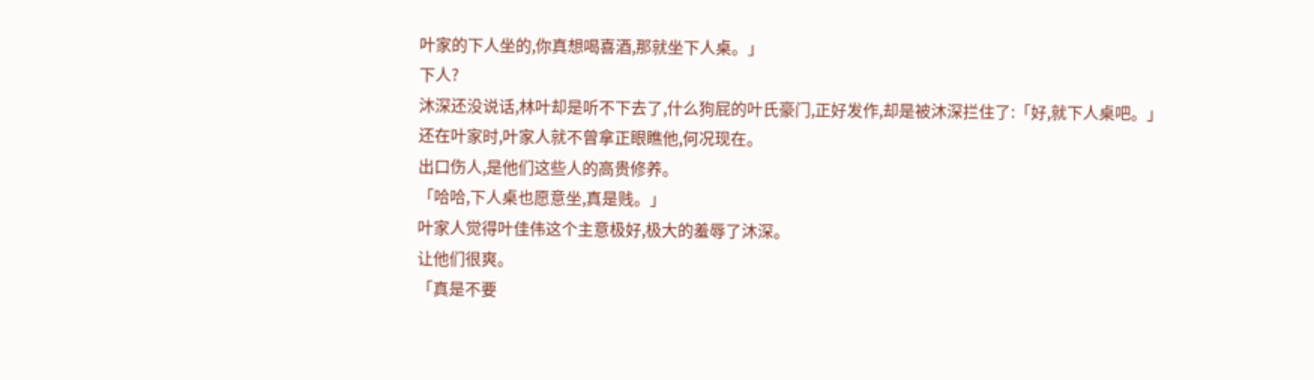叶家的下人坐的,你真想喝喜酒,那就坐下人桌。」
下人?
沐深还没说话,林叶却是听不下去了,什么狗屁的叶氏豪门,正好发作,却是被沐深拦住了:「好,就下人桌吧。」
还在叶家时,叶家人就不曾拿正眼瞧他,何况现在。
出口伤人,是他们这些人的高贵修养。
「哈哈,下人桌也愿意坐,真是贱。」
叶家人觉得叶佳伟这个主意极好,极大的羞辱了沐深。
让他们很爽。
「真是不要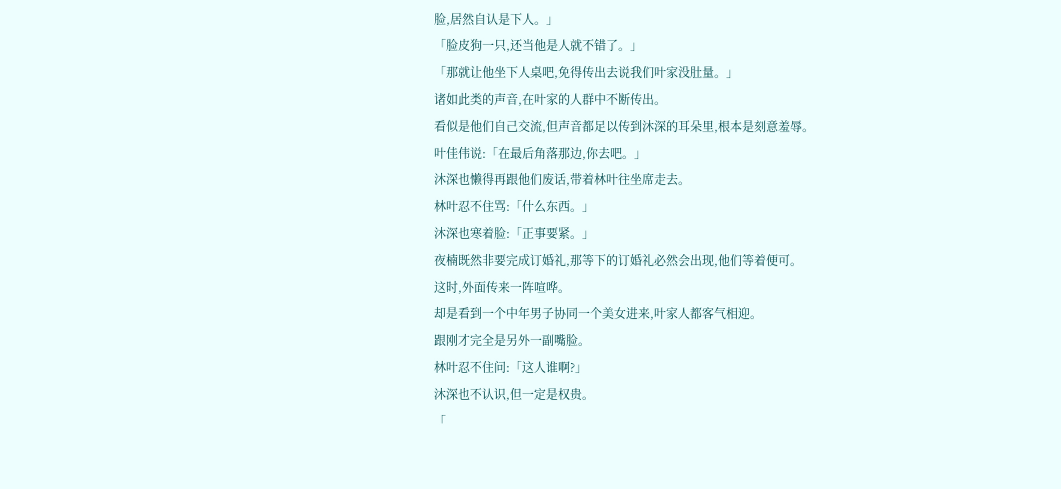脸,居然自认是下人。」
「脸皮狗一只,还当他是人就不错了。」
「那就让他坐下人桌吧,免得传出去说我们叶家没肚量。」
诸如此类的声音,在叶家的人群中不断传出。
看似是他们自己交流,但声音都足以传到沐深的耳朵里,根本是刻意羞辱。
叶佳伟说:「在最后角落那边,你去吧。」
沐深也懒得再跟他们废话,带着林叶往坐席走去。
林叶忍不住骂:「什么东西。」
沐深也寒着脸:「正事要紧。」
夜楠既然非要完成订婚礼,那等下的订婚礼必然会出现,他们等着便可。
这时,外面传来一阵喧哗。
却是看到一个中年男子协同一个美女进来,叶家人都客气相迎。
跟刚才完全是另外一副嘴脸。
林叶忍不住问:「这人谁啊?」
沐深也不认识,但一定是权贵。
「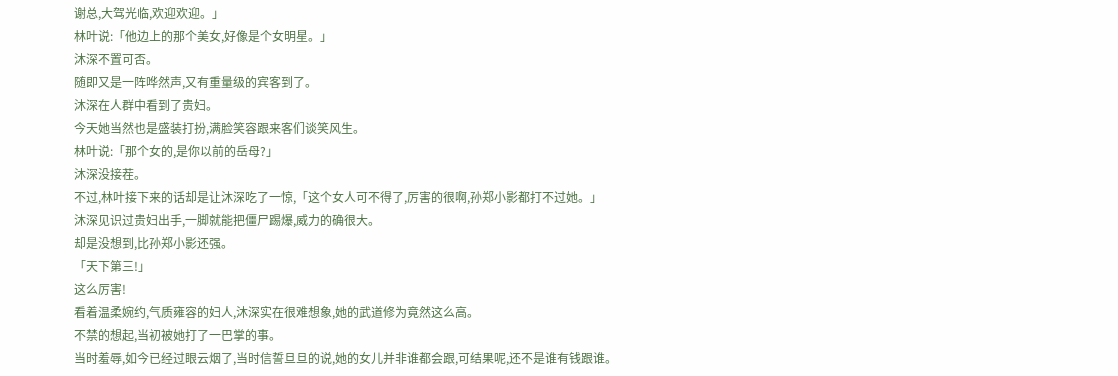谢总,大驾光临,欢迎欢迎。」
林叶说:「他边上的那个美女,好像是个女明星。」
沐深不置可否。
随即又是一阵哗然声,又有重量级的宾客到了。
沐深在人群中看到了贵妇。
今天她当然也是盛装打扮,满脸笑容跟来客们谈笑风生。
林叶说:「那个女的,是你以前的岳母?」
沐深没接茬。
不过,林叶接下来的话却是让沐深吃了一惊,「这个女人可不得了,厉害的很啊,孙郑小影都打不过她。」
沐深见识过贵妇出手,一脚就能把僵尸踢爆,威力的确很大。
却是没想到,比孙郑小影还强。
「天下第三!」
这么厉害!
看着温柔婉约,气质雍容的妇人,沐深实在很难想象,她的武道修为竟然这么高。
不禁的想起,当初被她打了一巴掌的事。
当时羞辱,如今已经过眼云烟了,当时信誓旦旦的说,她的女儿并非谁都会跟,可结果呢,还不是谁有钱跟谁。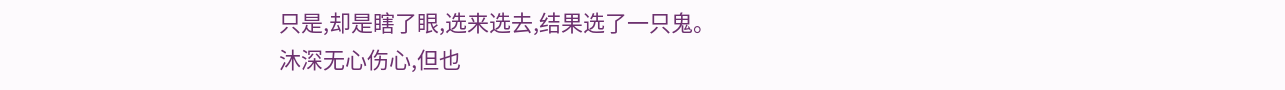只是,却是瞎了眼,选来选去,结果选了一只鬼。
沐深无心伤心,但也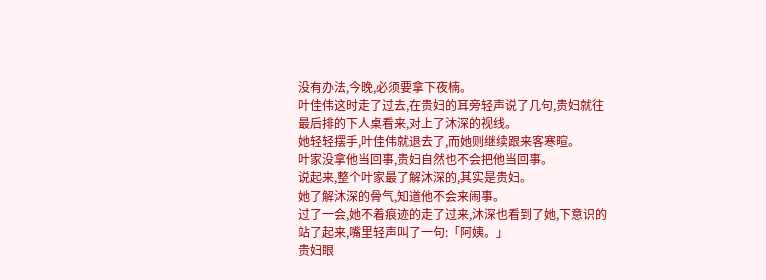没有办法,今晚,必须要拿下夜楠。
叶佳伟这时走了过去,在贵妇的耳旁轻声说了几句,贵妇就往最后排的下人桌看来,对上了沐深的视线。
她轻轻摆手,叶佳伟就退去了,而她则继续跟来客寒暄。
叶家没拿他当回事,贵妇自然也不会把他当回事。
说起来,整个叶家最了解沐深的,其实是贵妇。
她了解沐深的骨气,知道他不会来闹事。
过了一会,她不着痕迹的走了过来,沐深也看到了她,下意识的站了起来,嘴里轻声叫了一句:「阿姨。」
贵妇眼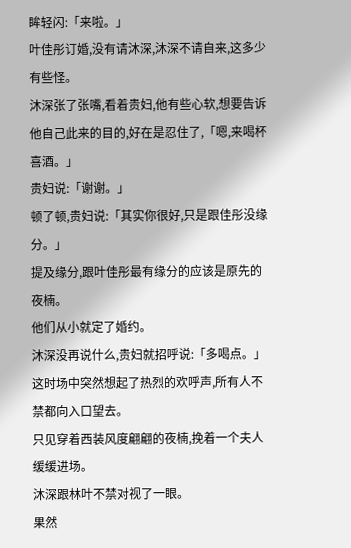眸轻闪:「来啦。」
叶佳彤订婚,没有请沐深,沐深不请自来,这多少有些怪。
沐深张了张嘴,看着贵妇,他有些心软,想要告诉他自己此来的目的,好在是忍住了,「嗯,来喝杯喜酒。」
贵妇说:「谢谢。」
顿了顿,贵妇说:「其实你很好,只是跟佳彤没缘分。」
提及缘分,跟叶佳彤最有缘分的应该是原先的夜楠。
他们从小就定了婚约。
沐深没再说什么,贵妇就招呼说:「多喝点。」
这时场中突然想起了热烈的欢呼声,所有人不禁都向入口望去。
只见穿着西装风度翩翩的夜楠,挽着一个夫人缓缓进场。
沐深跟林叶不禁对视了一眼。
果然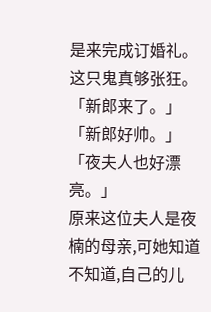是来完成订婚礼。
这只鬼真够张狂。
「新郎来了。」
「新郎好帅。」
「夜夫人也好漂亮。」
原来这位夫人是夜楠的母亲,可她知道不知道,自己的儿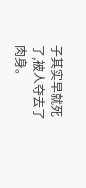子其实早就死了,被人夺去了肉身。